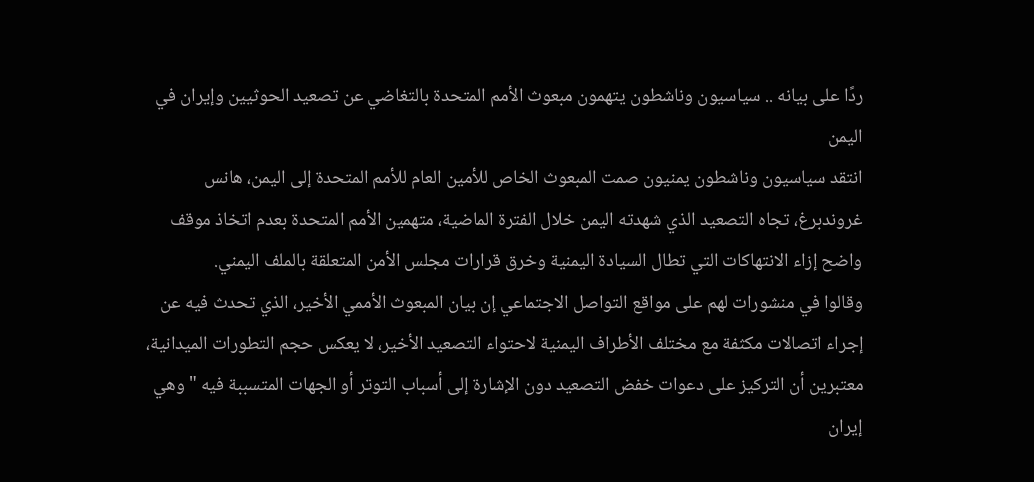ردًا على بيانه .. سياسيون وناشطون يتهمون مبعوث الأمم المتحدة بالتغاضي عن تصعيد الحوثيين وإيران في اليمن
انتقد سياسيون وناشطون يمنيون صمت المبعوث الخاص للأمين العام للأمم المتحدة إلى اليمن، هانس غروندبرغ، تجاه التصعيد الذي شهدته اليمن خلال الفترة الماضية، متهمين الأمم المتحدة بعدم اتخاذ موقف واضح إزاء الانتهاكات التي تطال السيادة اليمنية وخرق قرارات مجلس الأمن المتعلقة بالملف اليمني.
وقالوا في منشورات لهم على مواقع التواصل الاجتماعي إن بيان المبعوث الأممي الأخير، الذي تحدث فيه عن إجراء اتصالات مكثفة مع مختلف الأطراف اليمنية لاحتواء التصعيد الأخير، لا يعكس حجم التطورات الميدانية، معتبرين أن التركيز على دعوات خفض التصعيد دون الإشارة إلى أسباب التوتر أو الجهات المتسببة فيه "وهي إيران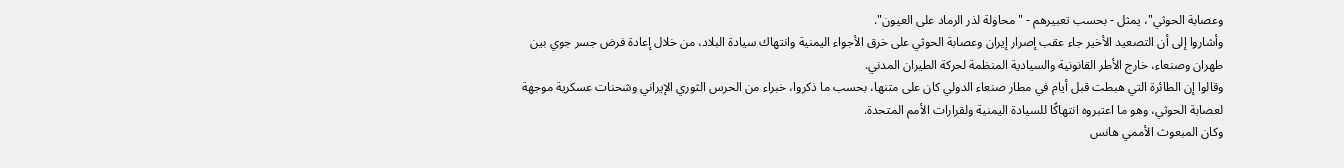وعصابة الحوثي"، يمثل - بحسب تعبيرهم - "محاولة لذر الرماد على العيون".
وأشاروا إلى أن التصعيد الأخير جاء عقب إصرار إيران وعصابة الحوثي على خرق الأجواء اليمنية وانتهاك سيادة البلاد، من خلال إعادة فرض جسر جوي بين طهران وصنعاء، خارج الأطر القانونية والسيادية المنظمة لحركة الطيران المدني.
وقالوا إن الطائرة التي هبطت قبل أيام في مطار صنعاء الدولي كان على متنها، بحسب ما ذكروا، خبراء من الحرس الثوري الإيراني وشحنات عسكرية موجهة لعصابة الحوثي، وهو ما اعتبروه انتهاكًا للسيادة اليمنية ولقرارات الأمم المتحدة.
وكان المبعوث الأممي هانس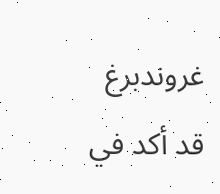غروندبرغ قد أكد في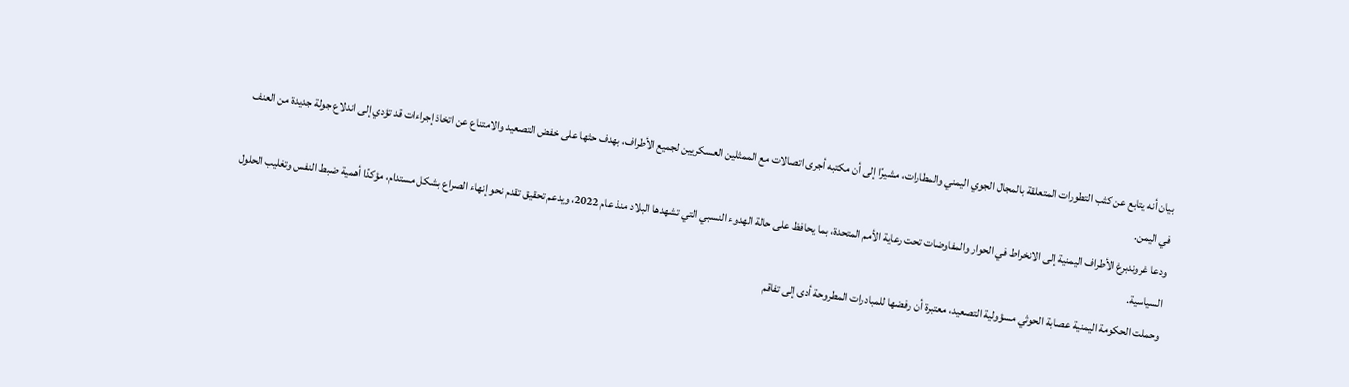بيان أنه يتابع عن كثب التطورات المتعلقة بالمجال الجوي اليمني والمطارات، مشيرًا إلى أن مكتبه أجرى اتصالات مع الممثلين العسكريين لجميع الأطراف، بهدف حثها على خفض التصعيد والامتناع عن اتخاذ إجراءات قد تؤدي إلى اندلاع جولة جديدة من العنف في اليمن.
ودعا غروندبرغ الأطراف اليمنية إلى الانخراط في الحوار والمفاوضات تحت رعاية الأمم المتحدة، بما يحافظ على حالة الهدوء النسبي التي تشهدها البلاد منذ عام 2022، ويدعم تحقيق تقدم نحو إنهاء الصراع بشكل مستدام، مؤكدًا أهمية ضبط النفس وتغليب الحلول السياسية.
وحملت الحكومة اليمنية عصابة الحوثي مسؤولية التصعيد، معتبرة أن رفضها للمبادرات المطروحة أدى إلى تفاقم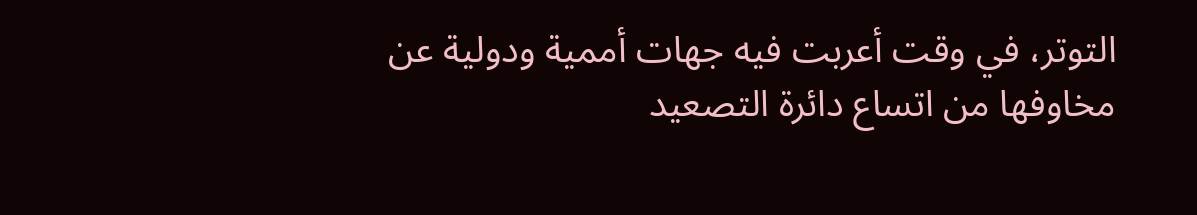التوتر، في وقت أعربت فيه جهات أممية ودولية عن مخاوفها من اتساع دائرة التصعيد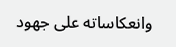وانعكاساته على جهود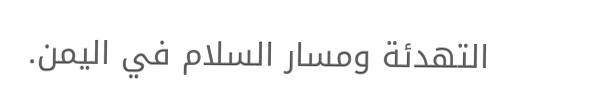التهدئة ومسار السلام في اليمن.